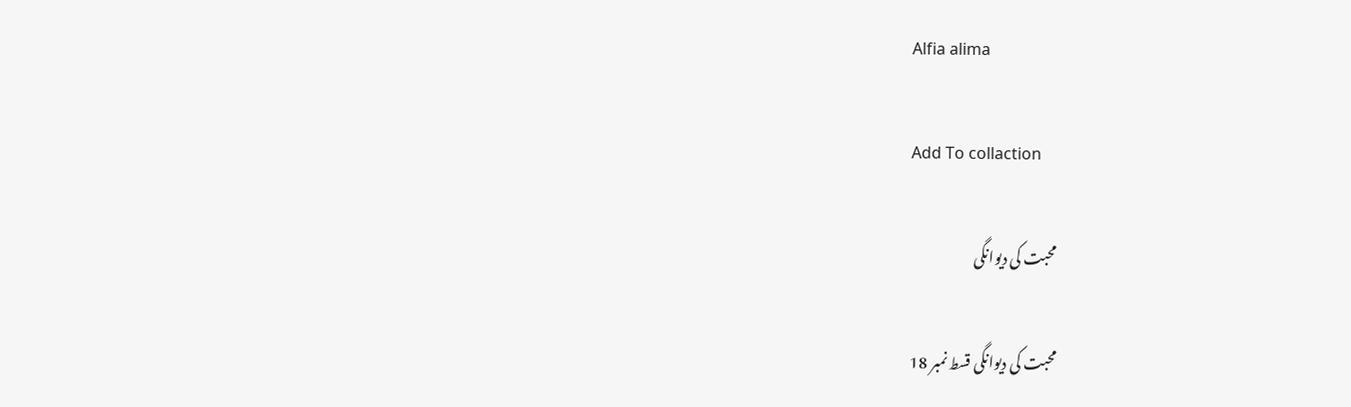Alfia alima

Add To collaction

محبت کی دیوانگی

محبت کی دیوانگی قسط نمبر 18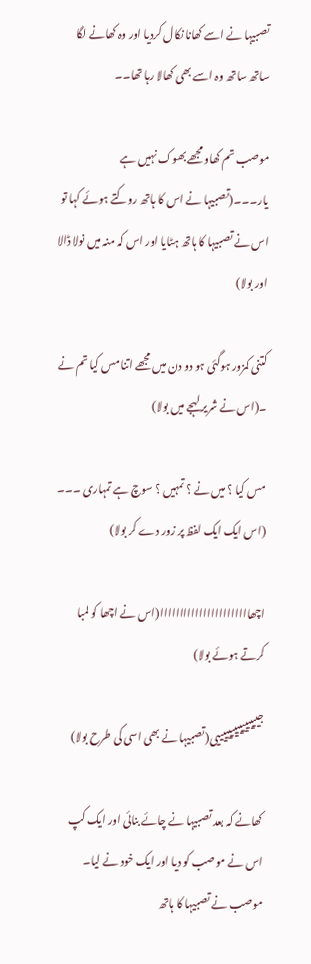تصبیہا نے اسے کھانا نکال کردیا اور وہ کھانے لگا ساتھ ساتھ وہ اسے بھی کھالا رہا تھا۔۔

موصب تم کھاو مجھے بھوک نہیں ہے یار۔۔۔(تصبیہا نے اس کا ہاتھ روکتے ہوئے کہا تو اس نے تصبیہا کا ہاتھ ہٹایا اور اس کہ منہ میں نولا ڈالا اور بولا)

کتنی کمزور ہوگئی ہو دو دن میں مجھے اتنا مس کیا تم نے ۔(اس نے شریر لہجے میں بولا)

مس کیا ؟ میں نے ؟ تمہیں ؟ سوچ ہے تمہاری ۔۔۔ (اس ایک ایک لفظ پر زور دے کر بولا)

اچھااااااااااااااااااااااا(اس نے اچھا کو لمبا کرتے ہوئے بولا)

جیییییییییییییییی(تصبیہا نے بھی اسی کی طرح بولا)

کھانے کہ بعد تصبیہا نے چائے بنائی اور ایک کپ اس نے موصب کو دیا اور ایک خود نے لیا۔ موصب نے تصبیہا کا ہاتھ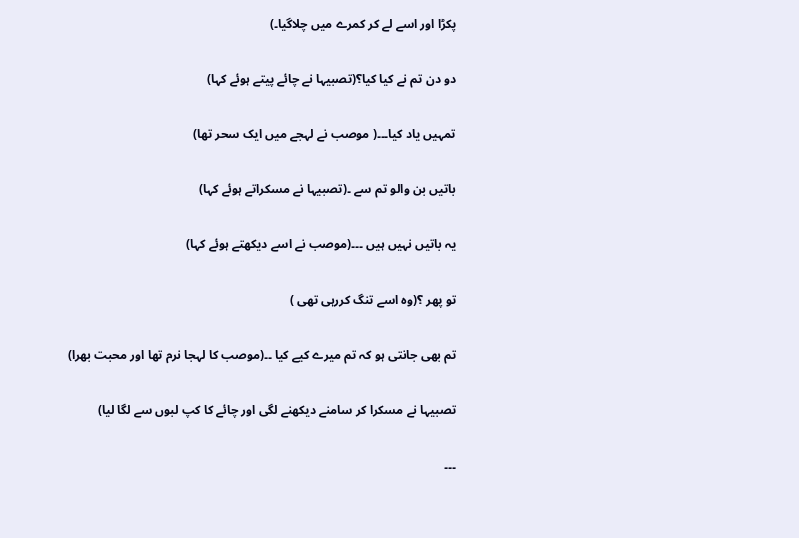پکڑا اور اسے لے کر کمرے میں چلاگیا۔)

دو دن تم نے کیا کیا؟(تصبیہا نے چائے پیتے ہوئے کہا)

تمہیں یاد کیا۔۔۔( موصب نے لہجے میں ایک سحر تھا)

باتیں بن والو تم سے ۔(تصبیہا نے مسکراتے ہوئے کہا)

یہ باتیں نہیں ہیں ۔۔۔(موصب نے اسے دیکھتے ہوئے کہا)

تو پھر ؟(وہ اسے تنگ کررہی تھی )

تم بھی جانتی ہو کہ تم میرے کیے کیا ۔۔(موصب کا لہجا نرم تھا اور محبت بھرا)

تصبیہا نے مسکرا کر سامنے دیکھنے لگی اور چائے کا کپ لبوں سے لگا لیا)

۔۔۔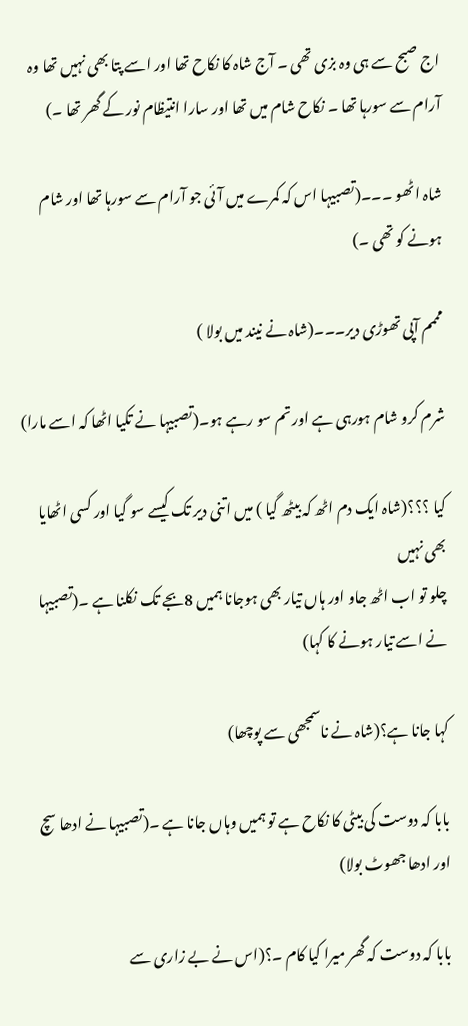اج صبح سے ہی وہ بزی تھی ۔ آج شاہ کا نکاح تھا اور اسے پتا بھی نہیں تھا وہ آرام سے سورہا تھا ۔ نکاح شام میں تھا اور سارا انتیظام نور کے گھر تھا ۔)

شاہ اٹھو ۔۔۔(تصبیہا اس کہ کمرے میں آئی جو آرام سے سورہا تھا اور شام ہونے کو تھی ۔)

مممم آپی تھوڑی دیر۔۔۔(شاہ نے نیند میں بولا )

شرم کرو شام ہورہی ہے اور تم سو رہے ہو۔(تصبیہا نے تکیا اٹھا کہ اسے مارا)

کیا ؟؟؟(شاہ ایک دم اٹھ کہ بیٹھ گیا ) میں اتنی دیر تک کیسے سو گیا اور کسی اٹھایا بھی نہیں
چلو تو اب اٹھ جاو اور ہاں تیار بھی ہوجانا ہمیں 8بجے تک نکلنا ہے ۔(تصبیہا نے اسے تیار ہونے کا کہا)

کہا جانا ہے؟(شاہ نے ناسمجھی سے پوچھا)

بابا کہ دوست کی بیٹی کا نکاح ہے تو ہمیں وہاں جانا ہے ۔(تصبیہا نے ادھا سچ اور ادھا جھوٹ بولا)

بابا کہ دوست کہ گھر میرا کیا کام ۔؟(اس نے بے زاری سے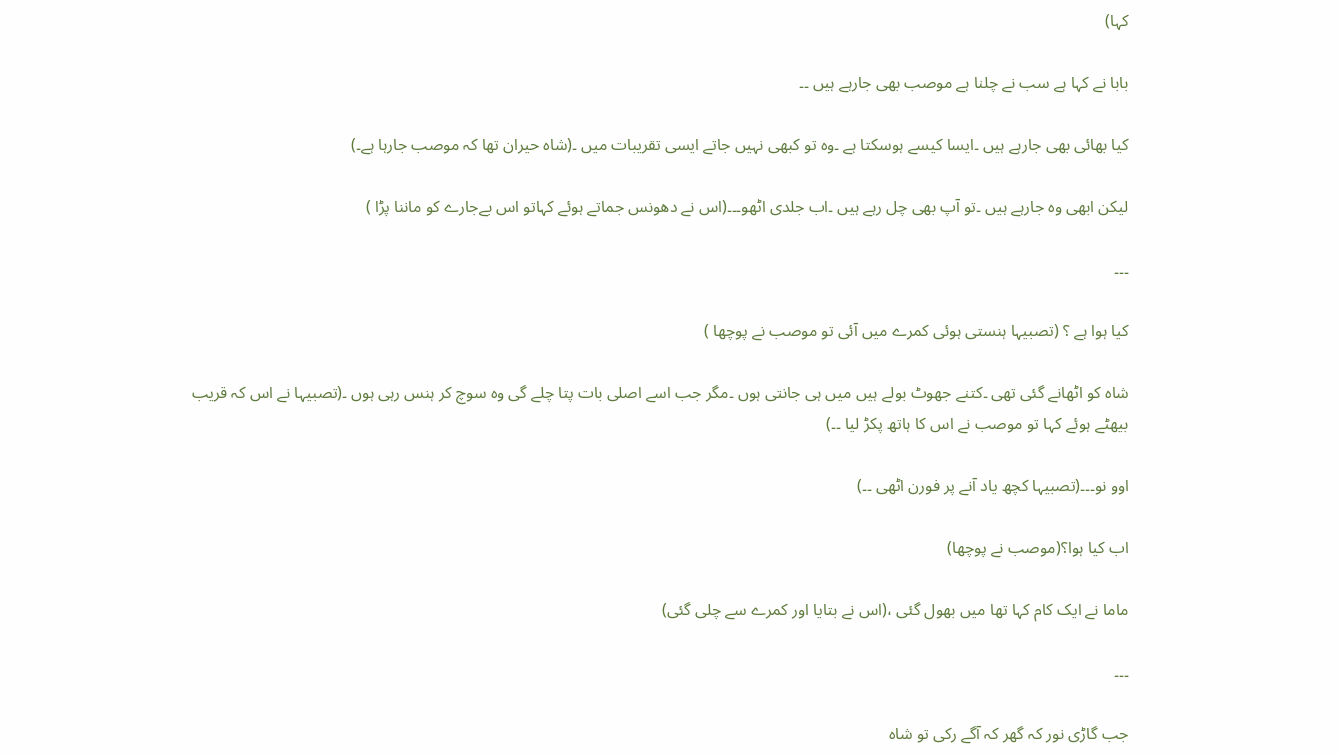کہا)

بابا نے کہا ہے سب نے چلنا ہے موصب بھی جارہے ہیں ۔۔

کیا بھائی بھی جارہے ہیں ۔ایسا کیسے ہوسکتا ہے ۔وہ تو کبھی نہیں جاتے ایسی تقریبات میں ۔(شاہ حیران تھا کہ موصب جارہا ہے۔)

لیکن ابھی وہ جارہے ہیں ۔تو آپ بھی چل رہے ہیں ۔اب جلدی اٹھو۔۔۔(اس نے دھونس جماتے ہوئے کہاتو اس بےجارے کو ماننا پڑا )

۔۔۔

کیا ہوا ہے ؟ (تصبیہا ہنستی ہوئی کمرے میں آئی تو موصب نے پوچھا )

شاہ کو اٹھانے گئی تھی ۔کتنے جھوٹ بولے ہیں میں ہی جانتی ہوں ۔مگر جب اسے اصلی بات پتا چلے گی وہ سوچ کر ہنس رہی ہوں ۔(تصبیہا نے اس کہ قریب بیھٹے ہوئے کہا تو موصب نے اس کا ہاتھ پکڑ لیا ۔۔)

اوو نو۔۔۔(تصبیہا کچھ یاد آنے پر فورن اٹھی ۔۔)

اب کیا ہوا؟(موصب نے پوچھا)

ماما نے ایک کام کہا تھا میں بھول گئی ،(اس نے بتایا اور کمرے سے چلی گئی)

۔۔۔

جب گاڑی نور کہ گھر کہ آگے رکی تو شاہ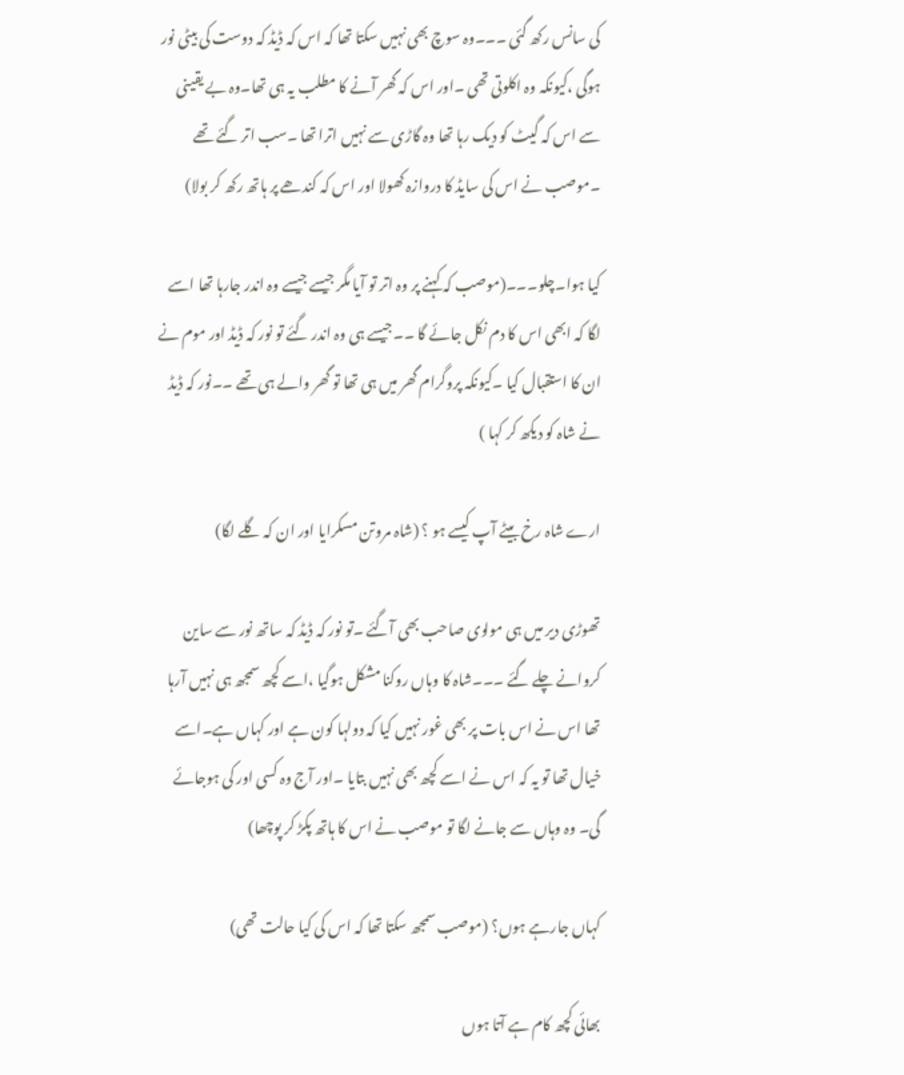کی سانس رکھ گئی ۔۔۔وہ سوچ بھی نہیں سکتا تھا کہ اس کہ ڈیڈ کہ دوست کی بیٹی نور ہوگی ،کیونکہ وہ اکلوتی تھی ۔اور اس کہ گھر آنے کا مطلب یہ ہی تھا۔وہ بے یقینی سے اس کہ گیٹ کو دیک رہا تھا وہ گاڑی سے نہیں اترا تھا ۔سب اتر گئے تھے ۔موصب نے اس کی سایڈ کا دروازہ کھولا اور اس کہ کندھے پر ہاتھ رکھ کر بولا)

کیا ہوا۔چلو۔۔۔(موصب کہ کہنے پر وہ اتر تو آیا مگر جیسے جیسے وہ اندر جارہا تھا اسے لگا کہ ابھی اس کا دم نکل جائے گا ۔۔جیسے ہی وہ اندر گئے تو نور کہ ڈیڈ اور موم نے ان کا استقبال کیا ۔کیونکہ پروگرام گھر میں ہی تھا تو گھر والے ہی تھے ۔۔نور کہ ڈیڈ نے شاہ کو دیکھ کر کہا )

ارے شاہ رخ بیٹے آپ کیسے ہو ؟ (شاہ مروتن مسکرایا اور ان کہ گلے لگا)

تھوڑی دیر میں ہی مولوی صاحب بھی آگئے ۔تو نور کہ ڈیڈ کہ ساتھ نور سے ساین کروانے چلے گئے ۔۔۔شاہ کا وہاں روکنا مشکل ہوگیا ،اسے کچھ سمجھ ہی نہیں آرہا تھا اس نے اس بات پر بھی غور نہیں کیا کہ دولہا کون ہے اور کہاں ہے۔اسے خیال تھا تو یہ کہ اس نے اسے کچھ بھی نہیں بتایا ۔اور آج وہ کسی اور کی ہوجائے گی۔ وہ وہاں سے جانے لگا تو موصب نے اس کا ہاتھ پکڑ کر پوچھا)

کہاں جارہے ہوں؟ (موصب سمجھ سکتا تھا کہ اس کی کیا حالت تھی)

بھائی کچھ کام ہے آتا ہوں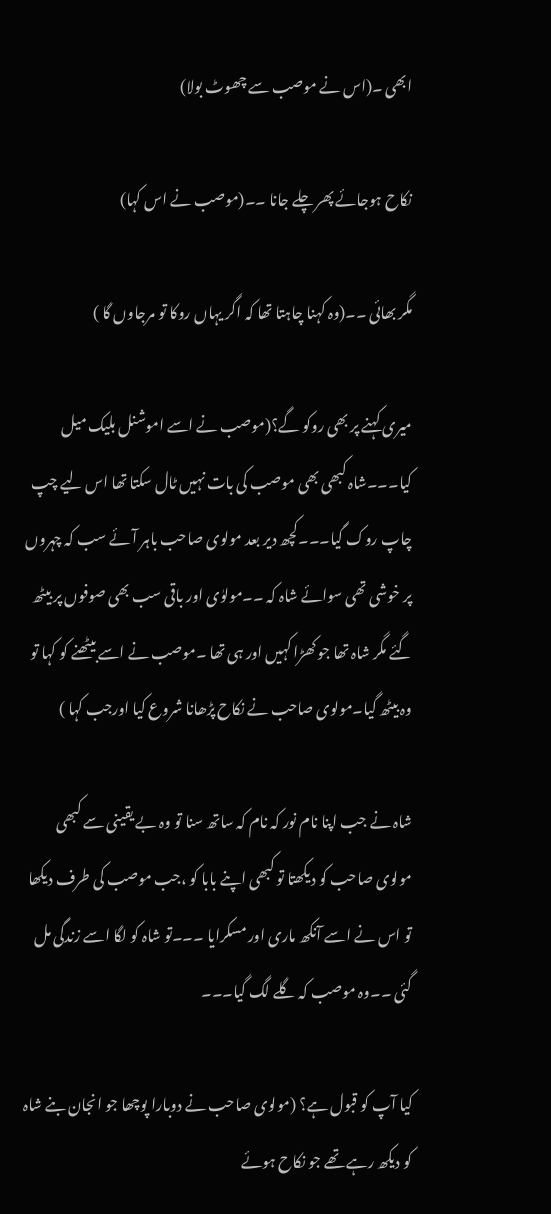ابھی ۔(اس نے موصب سے چھوٹ بولا)

نکاح ہوجائے پھر چلے جانا ۔۔(موصب نے اس کہا)

مگر بھائی ۔۔(وہ کہنا چاہتا تھا کہ اگر یہاں روکا تو مرجاوں گا )

میری کہنے پر بھی روکو گے؟(موصب نے اسے اموشنل بلیک میل کیا۔۔۔شاہ کبھی بھی موصب کی بات نہیں ٹال سکتا تھا اس لیے چپ چاپ روک گیا۔۔۔کچھ دیر بعد مولوی صاحب باہر آئے سب کہ چہروں پر خوشی تھی سوائے شاہ کہ ۔۔مولوٰی اور باقی سب بھی صوفوں پر بیٹھ گئے مگر شاہ تھا جو کھڑا کہیں اور ہی تھا ۔موصب نے اسے بیٹھنے کو کہا تو وہ بیٹھ گیا۔مولوی صاحب نے نکاح پڑھانا شروع کیا اورجب کہا )

شاہ نے جب اپنا نام نور کہ نام کہ ساتھ سنا تو وہ بے یقینی سے کبھی مولوی صاحب کو دیکھتا تو کبھی اپنے بابا کو ،جب موصب کی طرف دیکھا تو اس نے اسے آنکھ ماری اور مسکرایا ۔۔۔تو شاہ کو لگا اسے زندگی مل گئی ۔۔وہ موصب کہ گلے لگ گیا۔۔۔

کیا آپ کو قبول ہے؟ (مولوی صاحب نے دوبارا پوچھا جو انجان بنے شاہ کو دیکھ رہے تھے جو نکاح ہوئے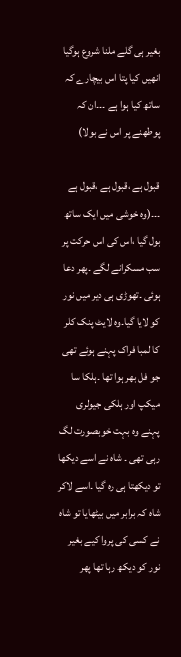بغیر ہی گلے ملنا شروع ہوگیا انھیں کیا پتا اس بیچارے کہ ساتھ کیا ہوا ہے ۔۔۔ان کہ پوطھنے پر اس نے بولا)

قبول ہے ،قبول ہے ،قبول ہے ۔۔۔(وہ خوشی میں ایک ساتھ بول گیا ،اس کی اس حرکت پر سب مسکرانے لگے ۔پھر دعا ہوئی ۔تھوڑی ہی دیر میں نور کو لایا گیا۔وہ لایٹ پنک کلر کا لمبا فراک پہنے ہوئے تھی جو فل بھر ہوا تھا ۔ہلکا سا میکپ اور ہلکی جیولری پہنے وہ بہت خوبصورت لگ رہی تھی ۔ شاہ نے اسے دیکھا تو دیکھتا ہی رہ گیا ۔اسے لاکر شاہ کہ برابر میں بیٹھایا تو شاہ نے کسی کی پروا کیے بغیر نور کو دیکھ رہا تھا پھر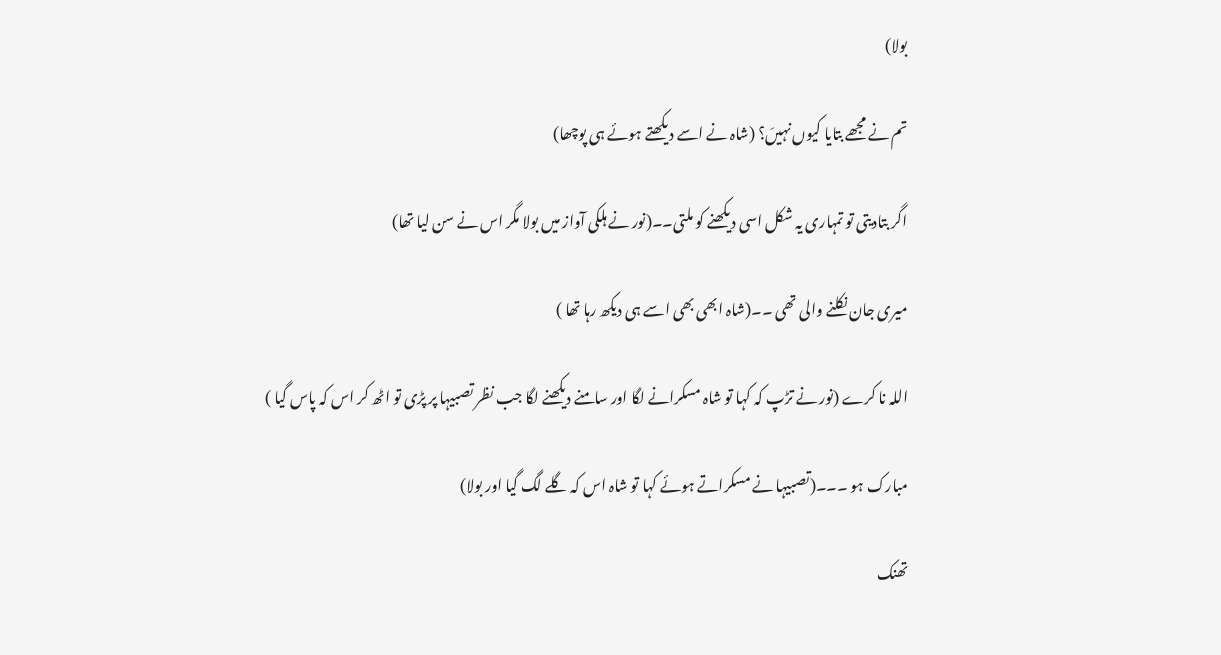بولا)

تم نے مجھے بتایا کیوں نہیںَ؟ (شاہ نے اسے دیکھتے ہوئے ہی پوچھا)

اگر بتادیتی تو تمہاری یہ شکل اسی دیکھنے کو ملتی۔۔(نور نے ہلکی آواز میں بولا مگر اس نے سن لیا تھا)

میری جان نکلنے والی تھی ۔۔(شاہ ابھی بھی اسے ہی دیکھ رہا تھا )

اللہ نا کرے (نور نے تڑپ کہ کہا تو شاہ مسکرانے لگا اور سامنے دیکھنے لگا جب نظر تصبیہا پر پڑی تو اٹھ کر اس کہ پاس گیا )

مبارک ہو ۔۔۔(تصبیہا نے مسکراتے ہوئے کہا تو شاہ اس کہ گلے لگ گیا اور بولا)

تھنک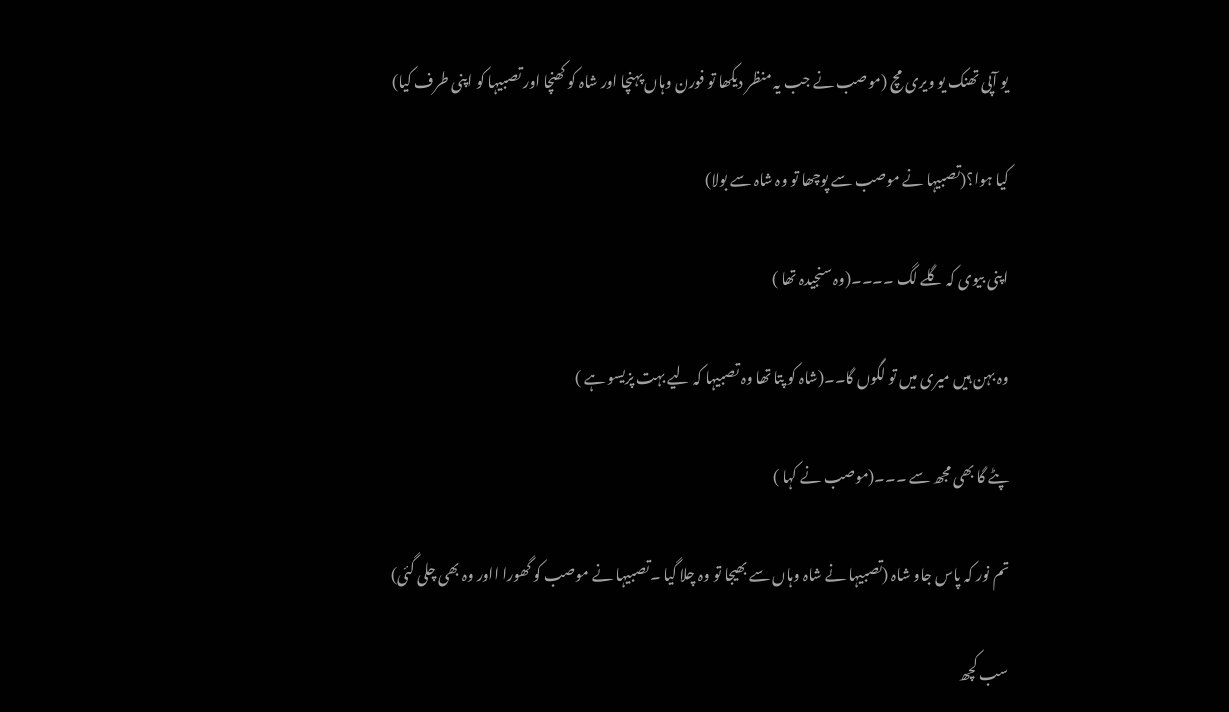یو آپی تھنک یو ویری مچ (موصب نے جب یہ منظر دیکھا تو فورن وہاں پہنچا اور شاہ کو کھنچا اور تصبیہا کو اپنی طرف کیا)

کیا ہوا؟(تصبیہا نے موصب سے پوچھا تو وہ شاہ سے بولا)

اپنی بیوی کہ گلے لگ ۔۔۔۔(وہ سنجیدہ تھا )

وہ بہن ہیں میری میں تو لگوں گا۔۔(شاہ کو پتا تھا وہ تصبیہا کہ لیے بہت پزیسو ہے )

پٹے گا بھی مجھ سے ۔۔۔(موصب نے کہا )

تم نور کہ پاس جاو شاہ (تصبیہا نے شاہ وہاں سے بھیجا تو وہ چلا گیا ۔تصبیہا نے موصب کو گھورا ااور وہ بھی چلی گئی)

سب کچھ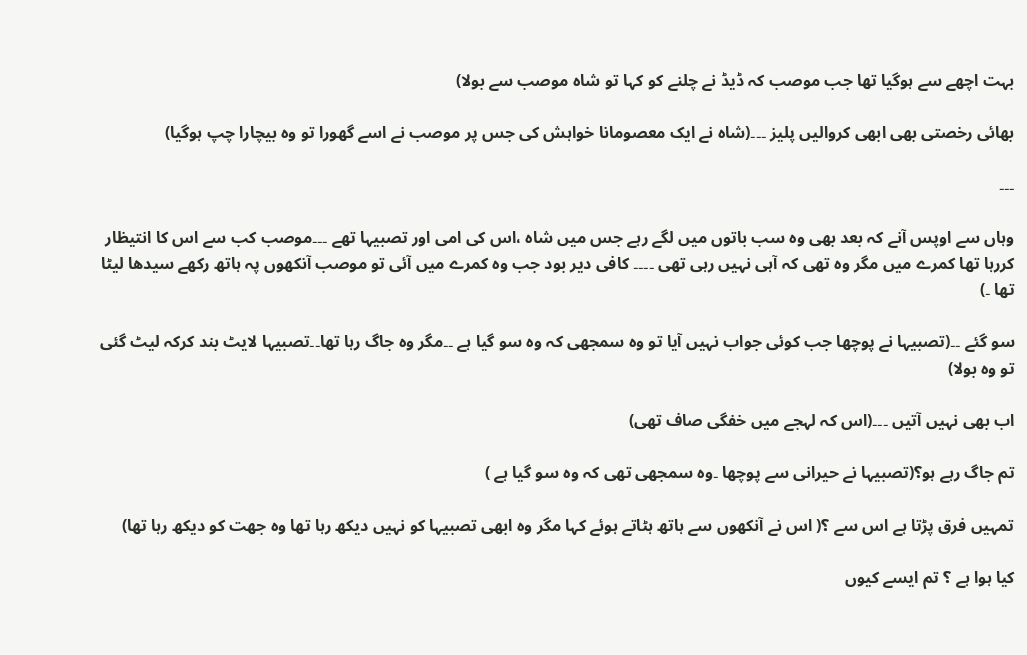بہت اچھے سے ہوگیا تھا جب موصب کہ ڈیڈ نے چلنے کو کہا تو شاہ موصب سے بولا)

بھائی رخصتی بھی ابھی کروالیں پلیز ۔۔۔(شاہ نے ایک معصومانا خواہش کی جس پر موصب نے اسے گھورا تو وہ بیچارا چپ ہوگیا)

۔۔۔

وہاں سے اوپس آنے کہ بعد بھی وہ سب باتوں میں لگے رہے جس میں شاہ ،اس کی امی اور تصبیہا تھے ۔۔۔موصب کب سے اس کا انتیظار کررہا تھا کمرے میں مگر وہ تھی کہ آہی نہیں رہی تھی ۔۔۔۔ کافی دیر بود جب وہ کمرے میں آئی تو موصب آنکھوں پہ ہاتھ رکھے سیدھا لیٹا تھا ۔)

سو گئے ۔۔(تصبیہا نے پوچھا جب کوئی جواب نہیں آیا تو وہ سمجھی کہ وہ سو گیا ہے ۔۔مگر وہ جاگ رہا تھا۔۔تصبیہا لایٹ بند کرکہ لیٹ گئی تو وہ بولا)

اب بھی نہیں آتیں ۔۔۔(اس کہ لہجے میں خفگی صاف تھی)

تم جاگ رہے ہو؟(تصبیہا نے حیرانی سے پوچھا ۔وہ سمجھی تھی کہ وہ سو گیا ہے )

تمہیں فرق پڑتا ہے اس سے ؟( اس نے آنکھوں سے ہاتھ ہٹاتے ہوئے کہا مگر وہ ابھی تصبیہا کو نہیں دیکھ رہا تھا وہ جھت کو دیکھ رہا تھا)

کیا ہوا ہے ؟ تم ایسے کیوں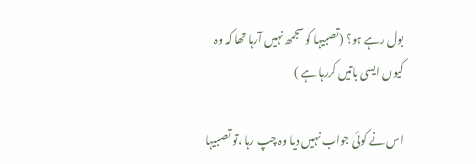بول رہے ہو؟ (تصبیہا کو سجمھ نہیں آرہا تھا کہ وہ کیوں ایسی باتیں کررہا ہے )

اس نے کوئی جواب نہیں دیا وہ چپ رہا ،تو تصبیہا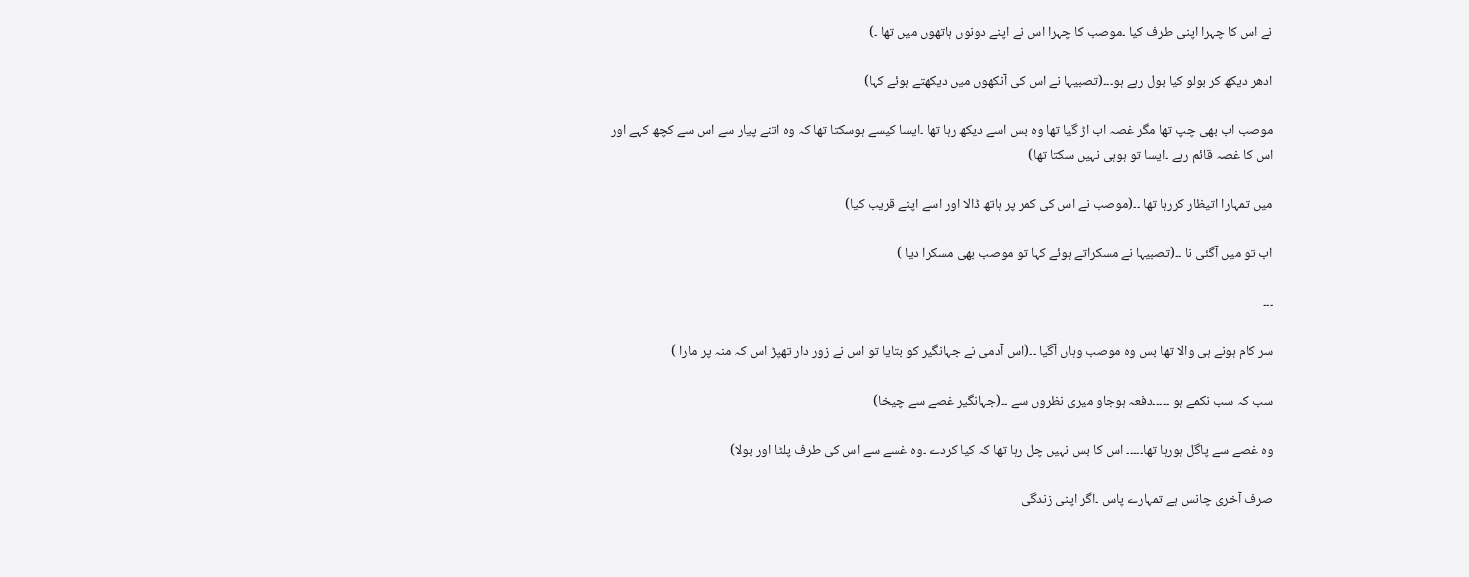نے اس کا چہرا اپنی طرف کیا ۔موصب کا چہرا اس نے اپنے دونوں ہاتھوں میں تھا ۔)

ادھر دیکھ کر بولو کیا بول رہے ہو۔۔۔(تصبیہا نے اس کی آنکھوں میں دیکھتے ہوئے کہا)

موصب اب بھی چپ تھا مگر غصہ اب اڑ گیا تھا وہ بس اسے دیکھ رہا تھا ۔ایسا کیسے ہوسکتا تھا کہ وہ اتنے پیار سے اس سے کچھ کہے اور اس کا غصہ قائم رہے ۔ایسا تو ہوہی نہیں سکتا تھا)

میں تمہارا اتیظار کررہا تھا ۔۔(موصب نے اس کی کمر پر ہاتھ ڈالا اور اسے اپنے قریب کیا)

اب تو میں آگئی نا ۔۔(تصبیہا نے مسکراتے ہوئے کہا تو موصب بھی مسکرا دیا )

۔۔۔

سر کام ہونے ہی والا تھا بس وہ موصب وہاں آگیا ۔۔(اس آدمی نے جہانگیر کو بتایا تو اس نے زور دار تھپڑ اس کہ منہ پر مارا )

سب کہ سب نکمے ہو ۔۔۔۔۔دفعہ ہوجاو میری نظروں سے ۔۔(جہانگیر غصے سے چیخا)

وہ غصے سے پاگل ہورہا تھا۔۔۔۔۔ اس کا بس نہیں چل رہا تھا کہ کیا کردے ۔وہ غسے سے اس کی طرف پلٹا اور بولا)

صرف آخری چانس ہے تمہارے پاس ۔اگر اپنی زندگی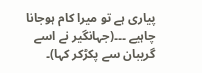پیاری ہے تو میرا کام ہوجانا چاہیے ۔۔۔(جہانگیر نے اسے گریبان سے پکڑکر کہا)۔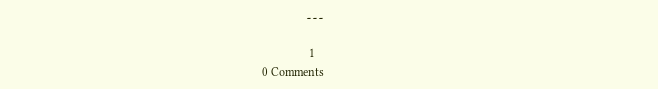۔۔۔

   1
0 Comments